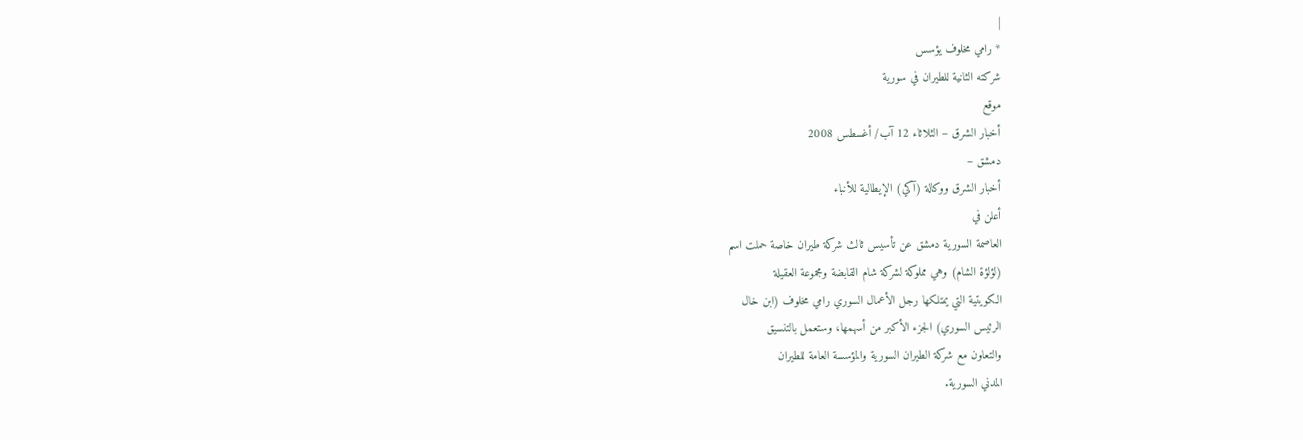|
* رامي مخلوف يؤسس
شركته الثانية للطيران في سورية
موقع
أخبار الشرق – الثلاثاء 12 آب/ أغسطس 2008
دمشق –
أخبار الشرق ووكالة (آكي) الإيطالية للأنباء
أعلن في
العاصمة السورية دمشق عن تأسيس ثالث شركة طيران خاصة حملت اسم
(لؤلؤة الشام) وهي مملوكة لشركة شام القابضة ومجموعة العقيلة
الكويتية التي يمتلكها رجل الأعمال السوري رامي مخلوف (ابن خال
الرئيس السوري) الجزء الأكبر من أسهمها، وستعمل بالتنسيق
والتعاون مع شركة الطيران السورية والمؤسسة العامة للطيران
المدني السورية.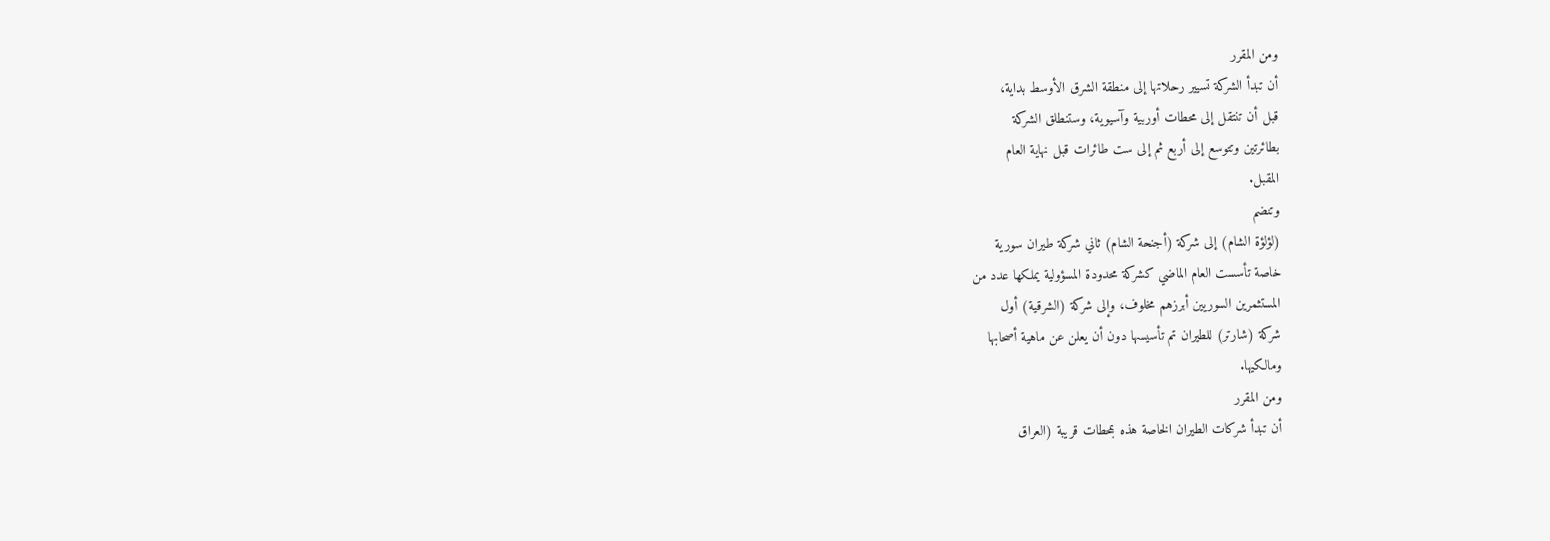ومن المقرر
أن تبدأ الشركة تسيير رحلاتها إلى منطقة الشرق الأوسط بداية،
قبل أن تنتقل إلى محطات أوربية وآسيوية، وستنطلق الشركة
بطائرتين وتتوسع إلى أربع ثم إلى ست طائرات قبل نهاية العام
المقبل.
وتنضم
(لؤلؤة الشام) إلى شركة (أجنحة الشام) ثاني شركة طيران سورية
خاصة تأسست العام الماضي كشركة محدودة المسؤولية يملكها عدد من
المستثمرين السوريين أبرزهم مخلوف، وإلى شركة (الشرقية) أول
شركة (شارتر) للطيران تم تأسيسها دون أن يعلن عن ماهية أصحابها
ومالكيها.
ومن المقرر
أن تبدأ شركات الطيران الخاصة هذه بمحطات قريبة (العراق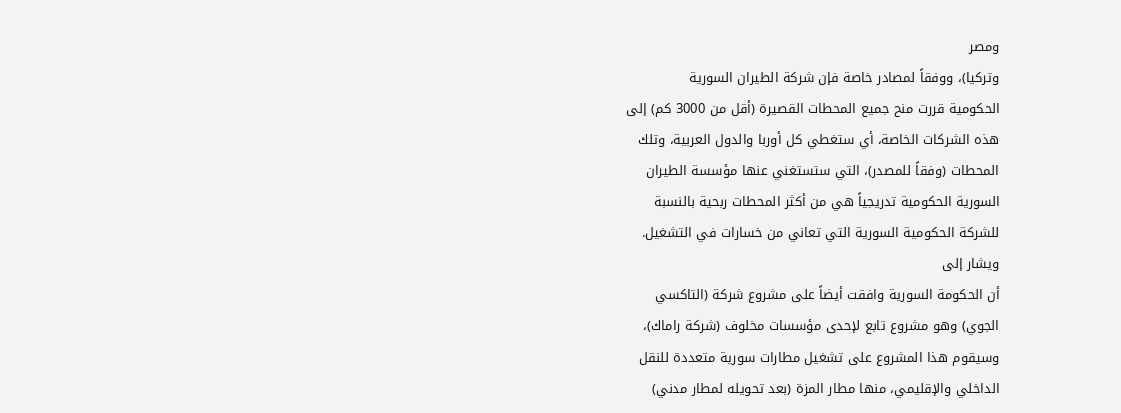ومصر
وتركيا)، ووفقاً لمصادر خاصة فإن شركة الطيران السورية
الحكومية قررت منح جميع المحطات القصيرة (أقل من 3000 كم) إلى
هذه الشركات الخاصة، أي ستغطي كل أوربا والدول العربية، وتلك
المحطات (وفقاً للمصدر)، التي ستستغني عنها مؤسسة الطيران
السورية الحكومية تدريجياً هي من أكثر المحطات ربحية بالنسبة
للشركة الحكومية السورية التي تعاني من خسارات في التشغيل.
ويشار إلى
أن الحكومة السورية وافقت أيضاً على مشروع شركة (التاكسي
الجوي) وهو مشروع تابع لإحدى مؤسسات مخلوف (شركة راماك)،
وسيقوم هذا المشروع على تشغيل مطارات سورية متعددة للنقل
الداخلي والإقليمي، منها مطار المزة (بعد تحويله لمطار مدني)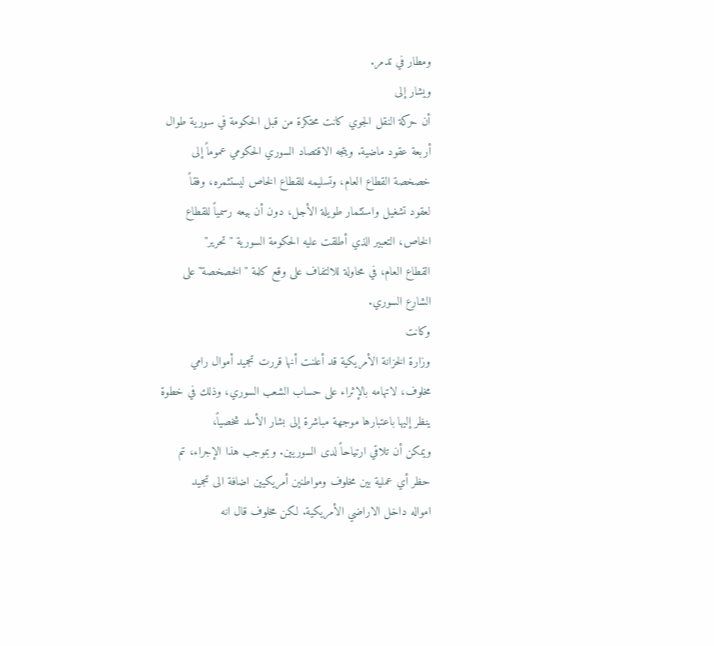ومطار في تدمر.
ويشار إلى
أن حركة النقل الجوي كانت محتكرة من قبل الحكومة في سورية طوال
أربعة عقود ماضية. ويتجه الاقتصاد السوري الحكومي عموماً إلى
خصخصة القطاع العام، وتسليمه للقطاع الخاص ليستثمره، وفقاً
لعقود تشغيل واستثمار طويلة الأجل، دون أن بيعه رسمياً للقطاع
الخاص، التعبير الذي أطلقت عليه الحكومة السورية "تحرير"
القطاع العام، في محاولة للالتفاف على وقع كلمة "الخصخصة" على
الشارع السوري.
وكانت
وزارة الخزانة الأمريكية قد أعلنت أنها قررت تجميد أموال رامي
مخلوف، لاتهامه بالإثراء على حساب الشعب السوري، وذلك في خطوة
ينظر إليها باعتبارها موجهة مباشرة إلى بشار الأسد شخصياً،
ويمكن أن تلاقي ارتياحاً لدى السوريين. وبموجب هذا الإجراء، تم
حظر أي عملية بين مخلوف ومواطنين أمريكيين اضافة الى تجميد
امواله داخل الاراضي الأمريكية. لكن مخلوف قال انه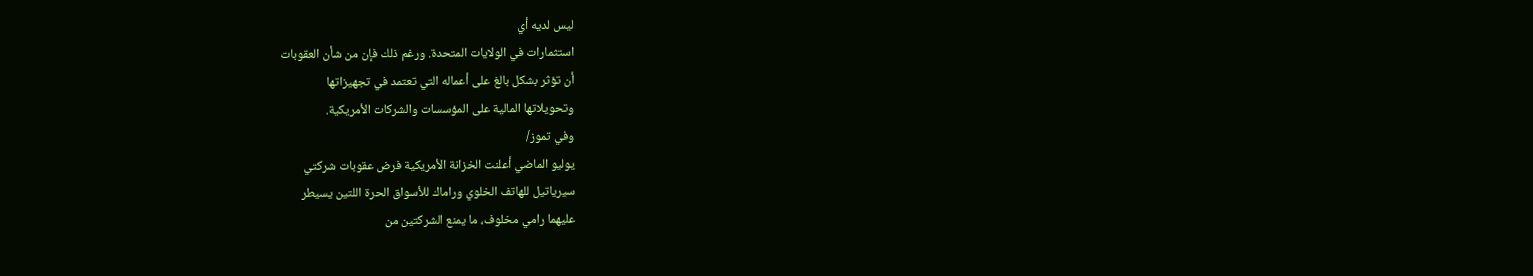ليس لديه أي
استثمارات في الولايات المتحدة. ورغم ذلك فإن من شأن العقوبات
أن تؤثر بشكل بالغ على أعماله التي تعتمد في تجهيزاتها
وتحويلاتها المالية على المؤسسات والشركات الأمريكية.
وفي تموز/
يوليو الماضي أعلنت الخزانة الأمريكية فرض عقوبات شركتي
سيرياتيل للهاتف الخلوي وراماك للأسواق الحرة اللتين يسيطر
عليهما رامي مخلوف، ما يمنع الشركتين من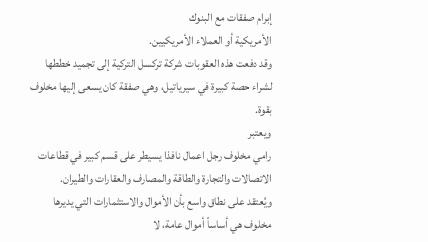إبرام صفقات مع البنوك
الأمريكية أو العملاء الأمريكيين.
وقد دفعت هذه العقوبات شركة تركسل التركية إلى تجميد خططها
لشراء حصة كبيرة في سيرياتيل، وهي صفقة كان يسعى إليها مخلوف
بقوة.
ويعتبر
رامي مخلوف رجل اعمال نافذا يسيطر على قسم كبير في قطاعات
الاتصالات والتجارة والطاقة والمصارف والعقارات والطيران.
ويُعتقد على نطاق واسع بأن الأموال والاستثمارات التي يديرها
مخلوف هي أساساً أموال عامة، لا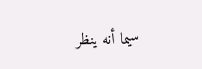سيما أنه ينظر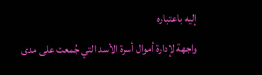إليه باعتباره
واجهة لإدارة أموال أسرة الأسد التي جُمعت على مدى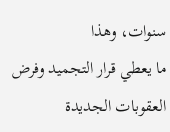سنوات، وهذا
ما يعطي قرار التجميد وفرض العقوبات الجديدة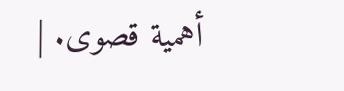أهمية قصوى. |